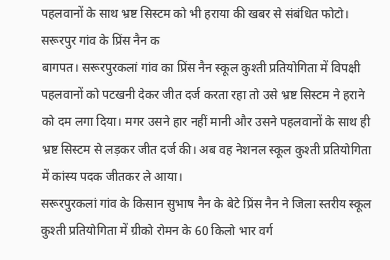पहलवानों के साथ भ्रष्ट सिस्टम को भी हराया की खबर से संबंधित फोटो। सरूरपुर गांव के प्रिंस नैन क
बागपत। सरूरपुरकलां गांव का प्रिंस नैन स्कूल कुश्ती प्रतियोगिता में विपक्षी पहलवानों को पटखनी देकर जीत दर्ज करता रहा तो उसे भ्रष्ट सिस्टम ने हराने को दम लगा दिया। मगर उसने हार नहीं मानी और उसने पहलवानों के साथ ही भ्रष्ट सिस्टम से लड़कर जीत दर्ज की। अब वह नेशनल स्कूल कुश्ती प्रतियोगिता में कांस्य पदक जीतकर ले आया।
सरूरपुरकलां गांव के किसान सुभाष नैन के बेटे प्रिंस नैन ने जिला स्तरीय स्कूल कुश्ती प्रतियोगिता में ग्रीको रोमन के 60 किलो भार वर्ग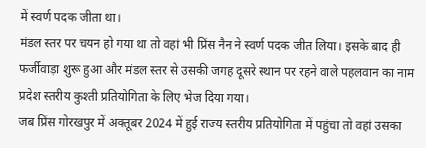में स्वर्ण पदक जीता था।
मंडल स्तर पर चयन हो गया था तो वहां भी प्रिंस नैन ने स्वर्ण पदक जीत लिया। इसके बाद ही फर्जीवाड़ा शुरू हुआ और मंडल स्तर से उसकी जगह दूसरे स्थान पर रहने वाले पहलवान का नाम प्रदेश स्तरीय कुश्ती प्रतियोगिता के लिए भेज दिया गया।
जब प्रिंस गोरखपुर में अक्तूबर 2024 में हुई राज्य स्तरीय प्रतियोगिता में पहुंचा तो वहां उसका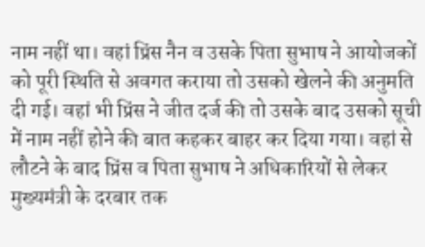नाम नहीं था। वहां प्रिंस नैन व उसके पिता सुभाष ने आयोजकों को पूरी स्थिति से अवगत कराया तो उसको खेलने की अनुमति दी गई। वहां भी प्रिंस ने जीत दर्ज की तो उसके बाद उसको सूची में नाम नहीं होने की बात कहकर बाहर कर दिया गया। वहां से लौटने के बाद प्रिंस व पिता सुभाष ने अधिकारियों से लेकर मुख्यमंत्री के दरबार तक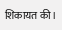शिकायत की।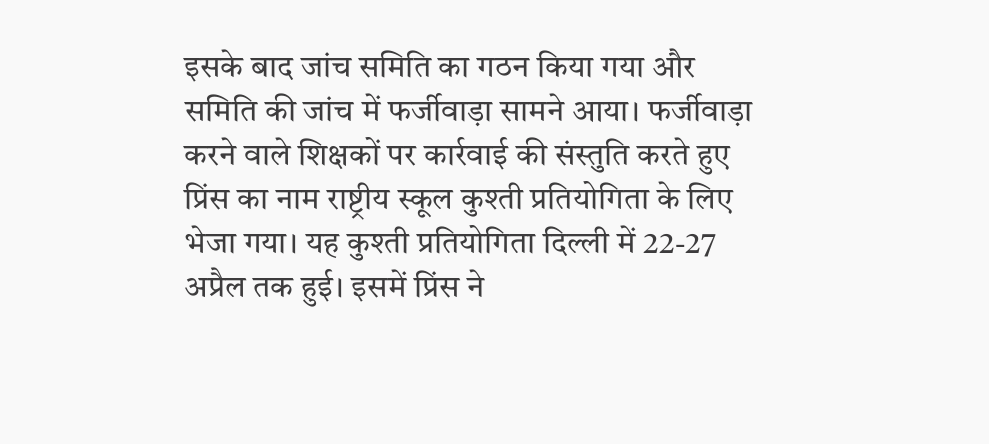इसके बाद जांच समिति का गठन किया गया और समिति की जांच में फर्जीवाड़ा सामने आया। फर्जीवाड़ा करने वाले शिक्षकों पर कार्रवाई की संस्तुति करते हुए प्रिंस का नाम राष्ट्रीय स्कूल कुश्ती प्रतियोगिता के लिए भेजा गया। यह कुश्ती प्रतियोगिता दिल्ली में 22-27 अप्रैल तक हुई। इसमें प्रिंस ने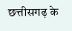छत्तीसगढ़ के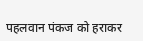पहलवान पंकज को हराकर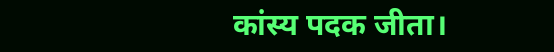कांस्य पदक जीता।